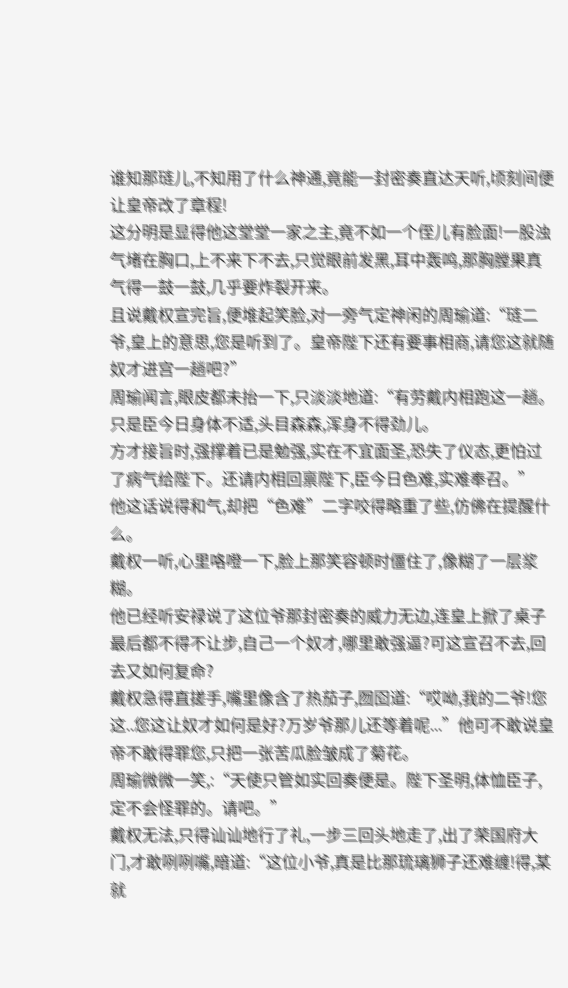谁知那琏儿,不知用了什么神通,竟能一封密奏直达天听,顷刻间便让皇帝改了章程!
这分明是显得他这堂堂一家之主,竟不如一个侄儿有脸面!一股浊气堵在胸口,上不来下不去,只觉眼前发黑,耳中轰鸣,那胸膛果真气得一鼓一鼓,几乎要炸裂开来。
且说戴权宣完旨,便堆起笑脸,对一旁气定神闲的周瑜道:“琏二爷,皇上的意思,您是听到了。皇帝陛下还有要事相商,请您这就随奴才进宫一趟吧?”
周瑜闻言,眼皮都未抬一下,只淡淡地道:“有劳戴内相跑这一趟。只是臣今日身体不适,头目森森,浑身不得劲儿。
方才接旨时,强撑着已是勉强,实在不宜面圣,恐失了仪态,更怕过了病气给陛下。还请内相回禀陛下,臣今日色难,实难奉召。”
他这话说得和气,却把“色难”二字咬得略重了些,仿佛在提醒什么。
戴权一听,心里咯噔一下,脸上那笑容顿时僵住了,像糊了一层浆糊。
他已经听安禄说了这位爷那封密奏的威力无边,连皇上掀了桌子最后都不得不让步,自己一个奴才,哪里敢强逼?可这宣召不去,回去又如何复命?
戴权急得直搓手,嘴里像含了热茄子,囫囵道:“哎呦,我的二爷!您这..您这让奴才如何是好?万岁爷那儿还等着呢...”他可不敢说皇帝不敢得罪您,只把一张苦瓜脸皱成了菊花。
周瑜微微一笑,:“天使只管如实回奏便是。陛下圣明,体恤臣子,定不会怪罪的。请吧。”
戴权无法,只得讪讪地行了礼,一步三回头地走了,出了荣国府大门,才敢咧咧嘴,暗道:“这位小爷,真是比那琉璃狮子还难缠!得,某就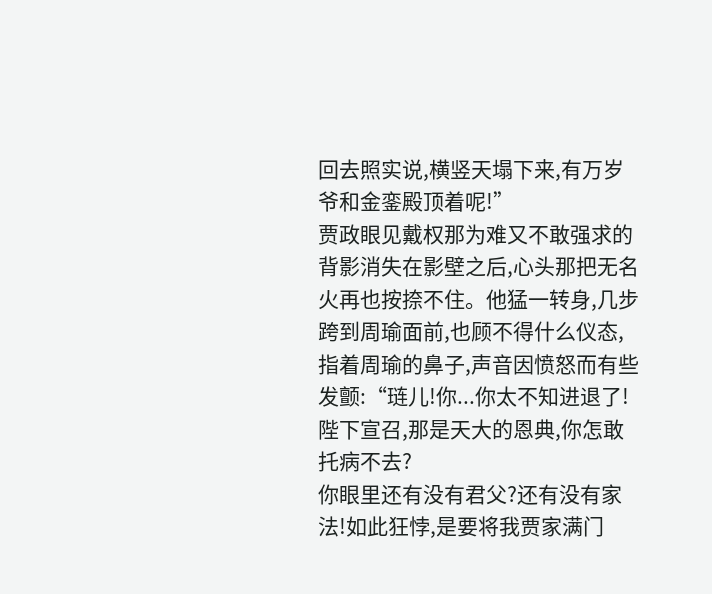回去照实说,横竖天塌下来,有万岁爷和金銮殿顶着呢!”
贾政眼见戴权那为难又不敢强求的背影消失在影壁之后,心头那把无名火再也按捺不住。他猛一转身,几步跨到周瑜面前,也顾不得什么仪态,指着周瑜的鼻子,声音因愤怒而有些发颤:“琏儿!你...你太不知进退了!陛下宣召,那是天大的恩典,你怎敢托病不去?
你眼里还有没有君父?还有没有家法!如此狂悖,是要将我贾家满门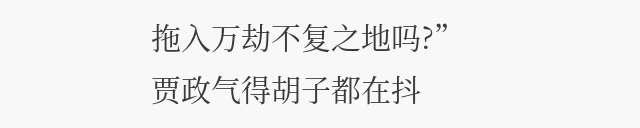拖入万劫不复之地吗?”
贾政气得胡子都在抖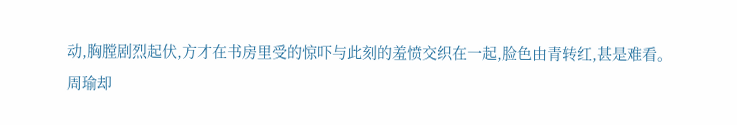动,胸膛剧烈起伏,方才在书房里受的惊吓与此刻的羞愤交织在一起,脸色由青转红,甚是难看。
周瑜却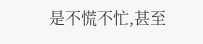是不慌不忙,甚至